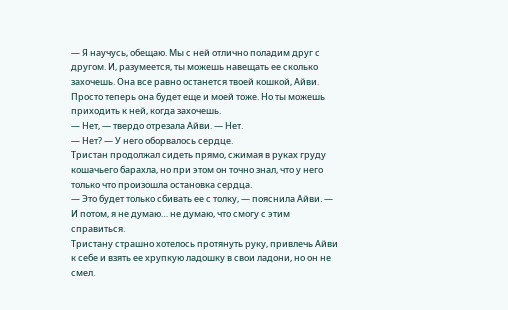— Я научусь, обещаю. Мы с ней отлично поладим друг с другом. И, разумеется, ты можешь навещать ее сколько захочешь. Она все равно останется твоей кошкой, Айви. Просто теперь она будет еще и моей тоже. Но ты можешь приходить к ней, когда захочешь.
— Нет, — твердо отрезала Айви. — Нет.
— Нет? — У него оборвалось сердце.
Тристан продолжал сидеть прямо, сжимая в руках груду кошачьего барахла, но при этом он точно знал, что у него только что произошла остановка сердца.
— Это будет только сбивать ее с толку, — пояснила Айви. — И потом, я не думаю… не думаю, что смогу с этим справиться.
Тристану страшно хотелось протянуть руку, привлечь Айви к себе и взять ее хрупкую ладошку в свои ладони, но он не смел.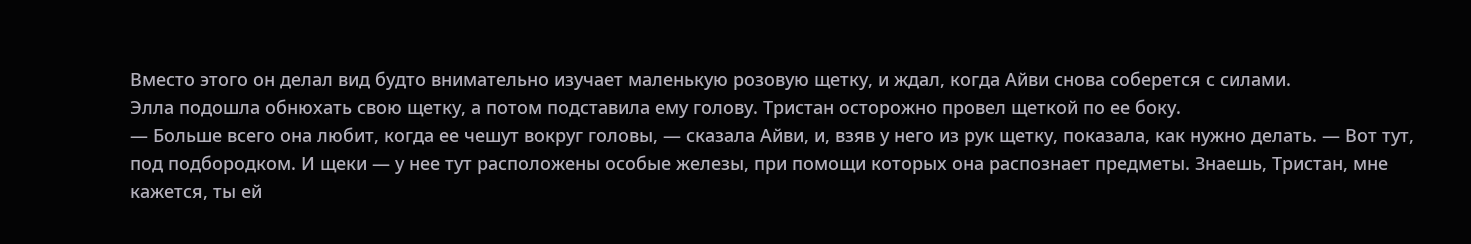Вместо этого он делал вид будто внимательно изучает маленькую розовую щетку, и ждал, когда Айви снова соберется с силами.
Элла подошла обнюхать свою щетку, а потом подставила ему голову. Тристан осторожно провел щеткой по ее боку.
— Больше всего она любит, когда ее чешут вокруг головы, — сказала Айви, и, взяв у него из рук щетку, показала, как нужно делать. — Вот тут, под подбородком. И щеки — у нее тут расположены особые железы, при помощи которых она распознает предметы. Знаешь, Тристан, мне кажется, ты ей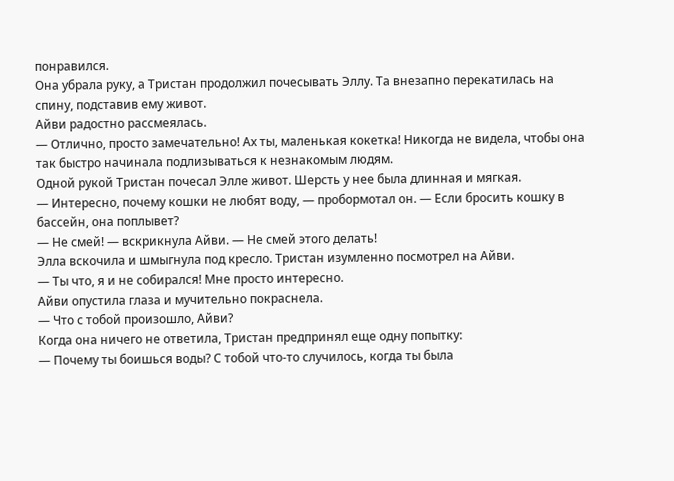понравился.
Она убрала руку, а Тристан продолжил почесывать Эллу. Та внезапно перекатилась на спину, подставив ему живот.
Айви радостно рассмеялась.
— Отлично, просто замечательно! Ах ты, маленькая кокетка! Никогда не видела, чтобы она так быстро начинала подлизываться к незнакомым людям.
Одной рукой Тристан почесал Элле живот. Шерсть у нее была длинная и мягкая.
— Интересно, почему кошки не любят воду, — пробормотал он. — Если бросить кошку в бассейн, она поплывет?
— Не смей! — вскрикнула Айви. — Не смей этого делать!
Элла вскочила и шмыгнула под кресло. Тристан изумленно посмотрел на Айви.
— Ты что, я и не собирался! Мне просто интересно.
Айви опустила глаза и мучительно покраснела.
— Что с тобой произошло, Айви?
Когда она ничего не ответила, Тристан предпринял еще одну попытку:
— Почему ты боишься воды? С тобой что-то случилось, когда ты была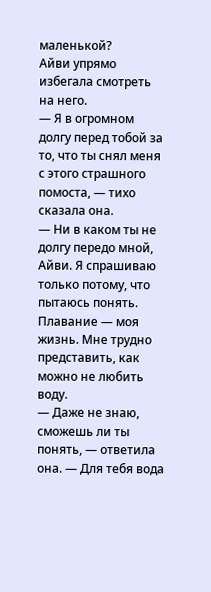маленькой?
Айви упрямо избегала смотреть на него.
— Я в огромном долгу перед тобой за то, что ты снял меня с этого страшного помоста, — тихо сказала она.
— Ни в каком ты не долгу передо мной, Айви. Я спрашиваю только потому, что пытаюсь понять. Плавание — моя жизнь. Мне трудно представить, как можно не любить воду.
— Даже не знаю, сможешь ли ты понять, — ответила она. — Для тебя вода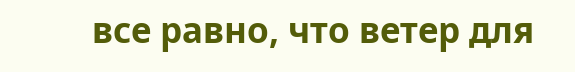все равно, что ветер для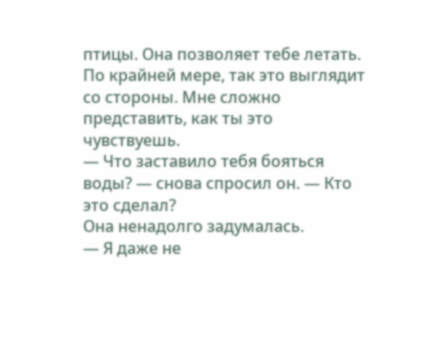птицы. Она позволяет тебе летать. По крайней мере, так это выглядит со стороны. Мне сложно представить, как ты это чувствуешь.
— Что заставило тебя бояться воды? — снова спросил он. — Кто это сделал?
Она ненадолго задумалась.
— Я даже не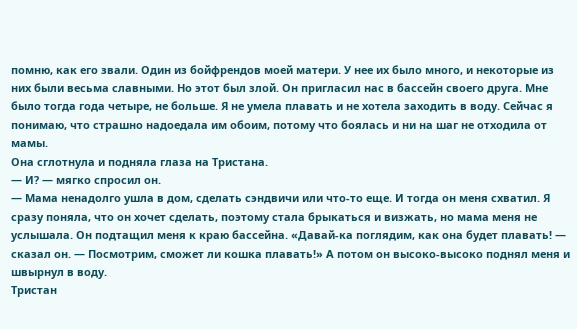помню, как его звали. Один из бойфрендов моей матери. У нее их было много, и некоторые из них были весьма славными. Но этот был злой. Он пригласил нас в бассейн своего друга. Мне было тогда года четыре, не больше. Я не умела плавать и не хотела заходить в воду. Сейчас я понимаю, что страшно надоедала им обоим, потому что боялась и ни на шаг не отходила от мамы.
Она сглотнула и подняла глаза на Тристана.
— И? — мягко спросил он.
— Мама ненадолго ушла в дом, сделать сэндвичи или что-то еще. И тогда он меня схватил. Я сразу поняла, что он хочет сделать, поэтому стала брыкаться и визжать, но мама меня не услышала. Он подтащил меня к краю бассейна. «Давай-ка поглядим, как она будет плавать! — сказал он. — Посмотрим, сможет ли кошка плавать!» А потом он высоко-высоко поднял меня и швырнул в воду.
Тристан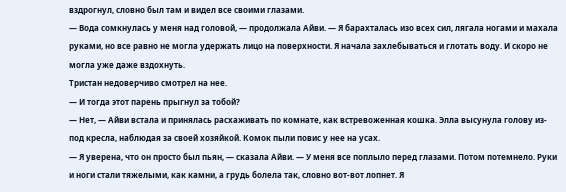вздрогнул, словно был там и видел все своими глазами.
— Вода сомкнулась у меня над головой, — продолжала Айви. — Я барахталась изо всех сил, лягала ногами и махала руками, но все равно не могла удержать лицо на поверхности. Я начала захлебываться и глотать воду. И скоро не могла уже даже вздохнуть.
Тристан недоверчиво смотрел на нее.
— И тогда этот парень прыгнул за тобой?
— Нет, — Айви встала и принялась расхаживать по комнате, как встревоженная кошка. Элла высунула голову из-под кресла, наблюдая за своей хозяйкой. Комок пыли повис у нее на усах.
— Я уверена, что он просто был пьян, — сказала Айви. — У меня все поплыло перед глазами. Потом потемнело. Руки и ноги стали тяжелыми, как камни, а грудь болела так, словно вот-вот лопнет. Я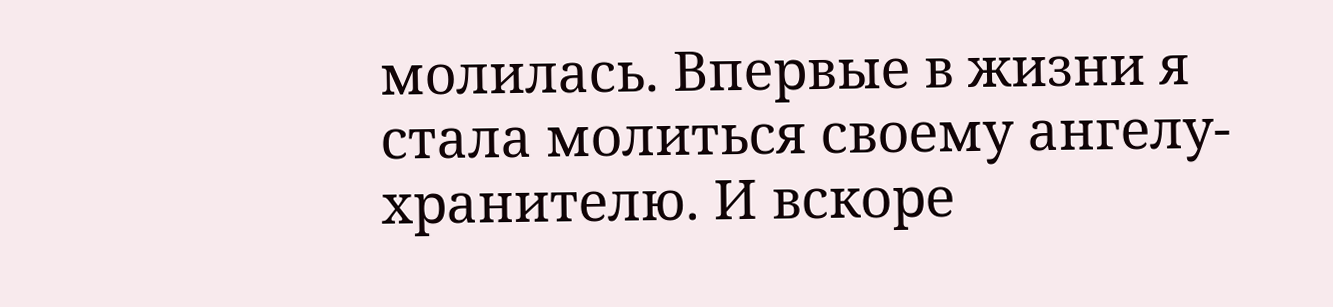молилась. Впервые в жизни я стала молиться своему ангелу-хранителю. И вскоре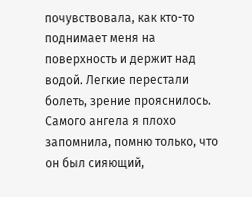почувствовала, как кто-то поднимает меня на поверхность и держит над водой. Легкие перестали болеть, зрение прояснилось. Самого ангела я плохо запомнила, помню только, что он был сияющий,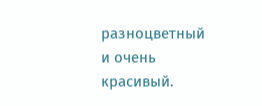разноцветный и очень красивый.